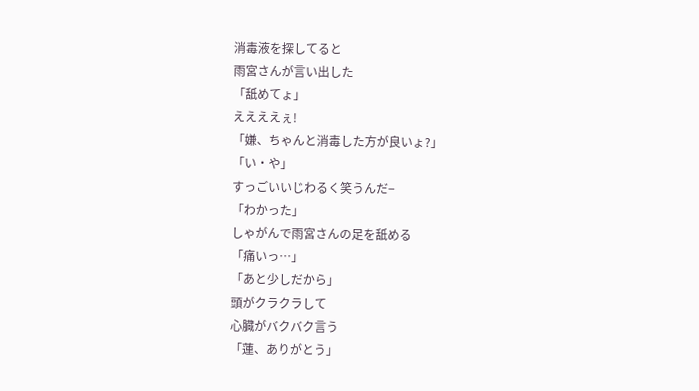消毒液を探してると
雨宮さんが言い出した
「舐めてょ」
ええええぇ!
「嫌、ちゃんと消毒した方が良いょ?」
「い・や」
すっごいいじわるく笑うんだ−
「わかった」
しゃがんで雨宮さんの足を舐める
「痛いっ…」
「あと少しだから」
頭がクラクラして
心臓がバクバク言う
「蓮、ありがとう」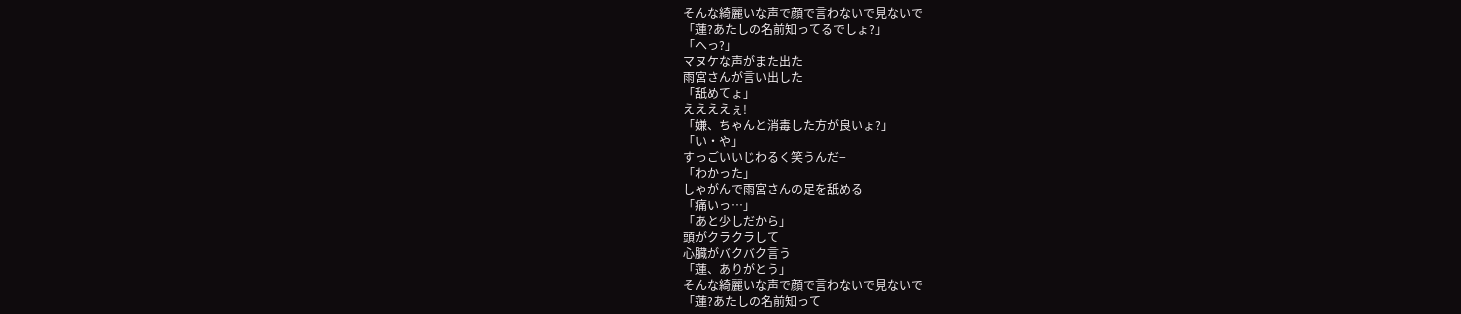そんな綺麗いな声で顔で言わないで見ないで
「蓮?あたしの名前知ってるでしょ?」
「へっ?」
マヌケな声がまた出た
雨宮さんが言い出した
「舐めてょ」
ええええぇ!
「嫌、ちゃんと消毒した方が良いょ?」
「い・や」
すっごいいじわるく笑うんだ−
「わかった」
しゃがんで雨宮さんの足を舐める
「痛いっ…」
「あと少しだから」
頭がクラクラして
心臓がバクバク言う
「蓮、ありがとう」
そんな綺麗いな声で顔で言わないで見ないで
「蓮?あたしの名前知って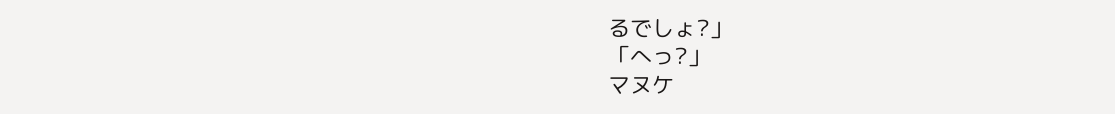るでしょ?」
「へっ?」
マヌケ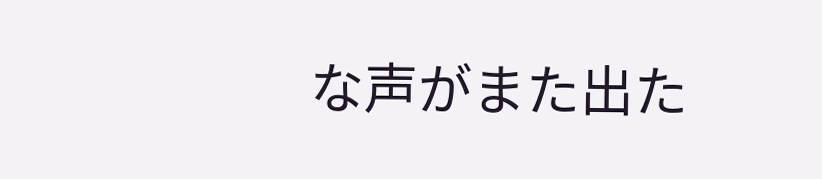な声がまた出た